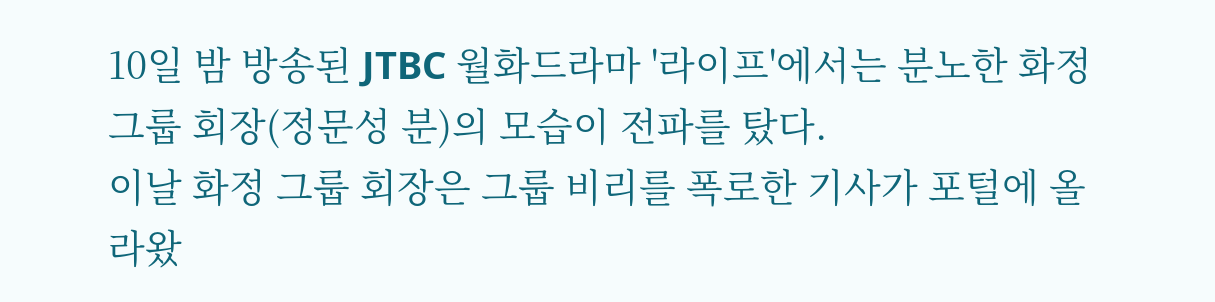10일 밤 방송된 JTBC 월화드라마 '라이프'에서는 분노한 화정 그룹 회장(정문성 분)의 모습이 전파를 탔다.
이날 화정 그룹 회장은 그룹 비리를 폭로한 기사가 포털에 올라왔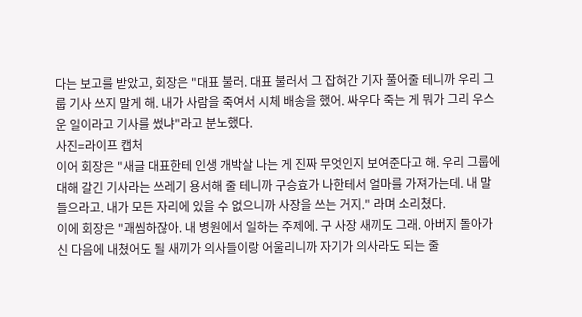다는 보고를 받았고, 회장은 "대표 불러. 대표 불러서 그 잡혀간 기자 풀어줄 테니까 우리 그룹 기사 쓰지 말게 해. 내가 사람을 죽여서 시체 배송을 했어. 싸우다 죽는 게 뭐가 그리 우스운 일이라고 기사를 썼냐"라고 분노했다.
사진=라이프 캡처
이어 회장은 "새글 대표한테 인생 개박살 나는 게 진짜 무엇인지 보여준다고 해. 우리 그룹에 대해 갈긴 기사라는 쓰레기 용서해 줄 테니까 구승효가 나한테서 얼마를 가져가는데. 내 말 들으라고. 내가 모든 자리에 있을 수 없으니까 사장을 쓰는 거지." 라며 소리쳤다.
이에 회장은 "괘씸하잖아. 내 병원에서 일하는 주제에. 구 사장 새끼도 그래. 아버지 돌아가신 다음에 내쳤어도 될 새끼가 의사들이랑 어울리니까 자기가 의사라도 되는 줄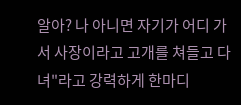알아? 나 아니면 자기가 어디 가서 사장이라고 고개를 쳐들고 다녀"라고 강력하게 한마디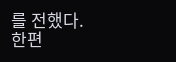를 전했다.
한편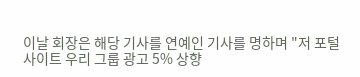이날 회장은 해당 기사를 연예인 기사를 명하며 "저 포털 사이트 우리 그룹 광고 5% 상향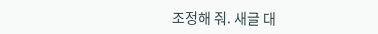조정해 줘. 새글 대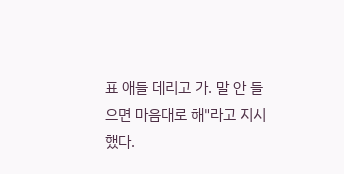표 애들 데리고 가. 말 안 들으면 마음대로 해"라고 지시했다.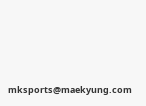mksports@maekyung.com